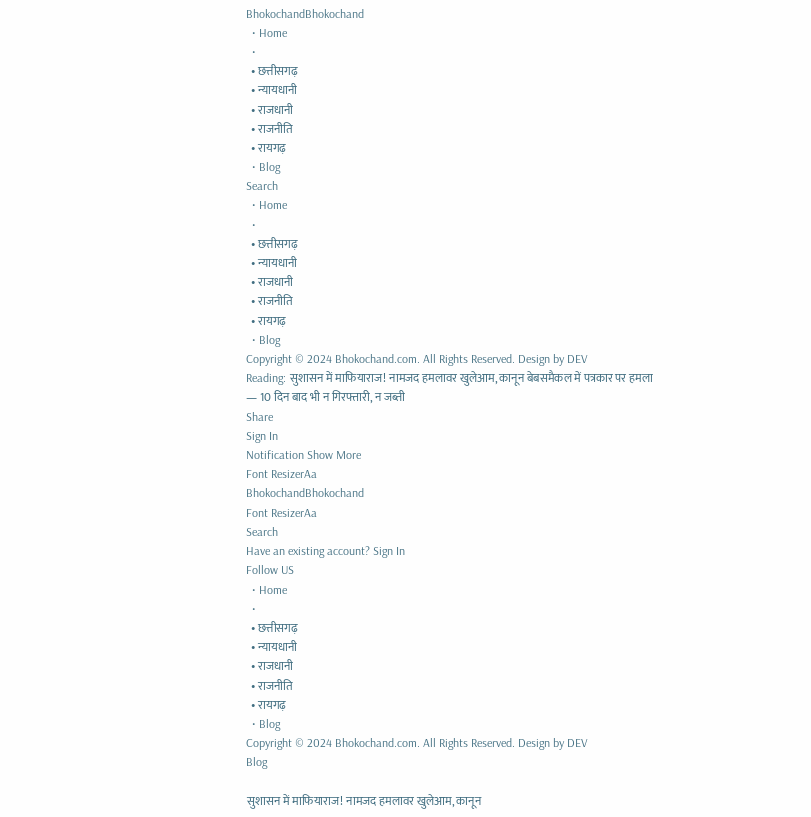BhokochandBhokochand
  • Home
  •
  • छत्तीसगढ़
  • न्यायधानी
  • राजधानी
  • राजनीति
  • रायगढ़
  • Blog
Search
  • Home
  •
  • छत्तीसगढ़
  • न्यायधानी
  • राजधानी
  • राजनीति
  • रायगढ़
  • Blog
Copyright © 2024 Bhokochand.com. All Rights Reserved. Design by DEV
Reading: सुशासन में माफियाराज! नामजद हमलावर खुलेआम, कानून बेबसमैकल में पत्रकार पर हमला — 10 दिन बाद भी न गिरफ्तारी, न जब्ती
Share
Sign In
Notification Show More
Font ResizerAa
BhokochandBhokochand
Font ResizerAa
Search
Have an existing account? Sign In
Follow US
  • Home
  •
  • छत्तीसगढ़
  • न्यायधानी
  • राजधानी
  • राजनीति
  • रायगढ़
  • Blog
Copyright © 2024 Bhokochand.com. All Rights Reserved. Design by DEV
Blog

सुशासन में माफियाराज! नामजद हमलावर खुलेआम, कानून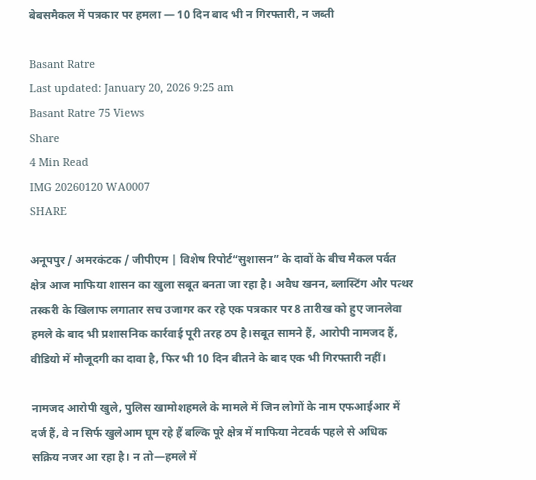बेबसमैकल में पत्रकार पर हमला — 10 दिन बाद भी न गिरफ्तारी, न जब्ती

Basant Ratre
Last updated: January 20, 2026 9:25 am
Basant Ratre 75 Views
Share
4 Min Read
IMG 20260120 WA0007
SHARE

अनूपपुर / अमरकंटक / जीपीएम | विशेष रिपोर्ट“सुशासन” के दावों के बीच मैकल पर्वत क्षेत्र आज माफिया शासन का खुला सबूत बनता जा रहा है। अवैध खनन, ब्लास्टिंग और पत्थर तस्करी के खिलाफ लगातार सच उजागर कर रहे एक पत्रकार पर 8 तारीख को हुए जानलेवा हमले के बाद भी प्रशासनिक कार्रवाई पूरी तरह ठप है।सबूत सामने हैं, आरोपी नामजद हैं, वीडियो में मौजूदगी का दावा है, फिर भी 10 दिन बीतने के बाद एक भी गिरफ्तारी नहीं।

नामजद आरोपी खुले, पुलिस खामोशहमले के मामले में जिन लोगों के नाम एफआईआर में दर्ज हैं, वे न सिर्फ खुलेआम घूम रहे हैं बल्कि पूरे क्षेत्र में माफिया नेटवर्क पहले से अधिक सक्रिय नजर आ रहा है। न तो—हमले में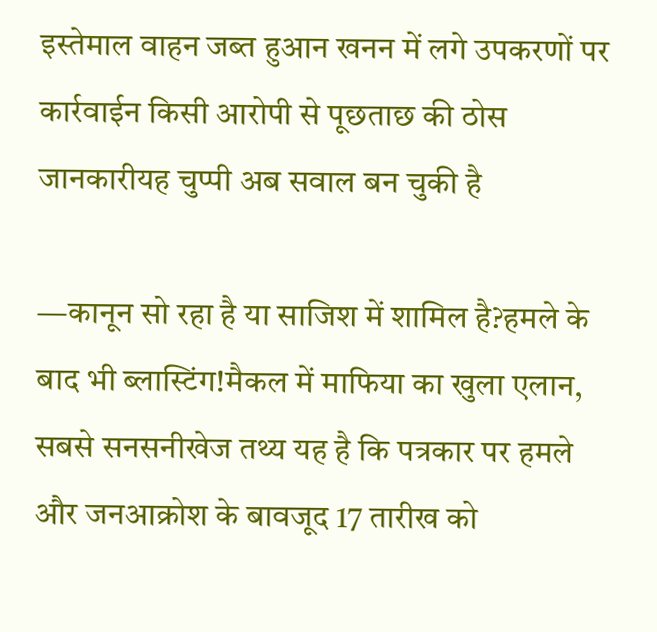इस्तेमाल वाहन जब्त हुआन खनन में लगे उपकरणों पर कार्रवाईन किसी आरोपी से पूछताछ की ठोस जानकारीयह चुप्पी अब सवाल बन चुकी है

—कानून सो रहा है या साजिश में शामिल है?हमले के बाद भी ब्लास्टिंग!मैकल में माफिया का खुला एलान, सबसे सनसनीखेज तथ्य यह है कि पत्रकार पर हमले और जनआक्रोश के बावजूद 17 तारीख को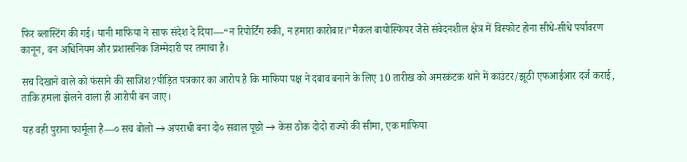फिर ब्लास्टिंग की गई। यानी माफिया ने साफ संदेश दे दिया—“न रिपोर्टिंग रुकी, न हमारा कारोबार।”मैकल बायोस्फियर जैसे संवेदनशील क्षेत्र में विस्फोट होना सीधे-सीधे पर्यावरण कानून, वन अधिनियम और प्रशासनिक जिम्मेदारी पर तमाचा है।

सच दिखाने वाले को फंसाने की साजिश?पीड़ित पत्रकार का आरोप है कि माफिया पक्ष ने दबाव बनाने के लिए 10 तारीख को अमरकंटक थाने में काउंटर/झूठी एफआईआर दर्ज कराई, ताकि हमला झेलने वाला ही आरोपी बन जाए।

यह वही पुराना फार्मूला है—० सच बोलो → अपराधी बना दो० सवाल पूछो → केस ठोक दोदो राज्यों की सीमा, एक माफिया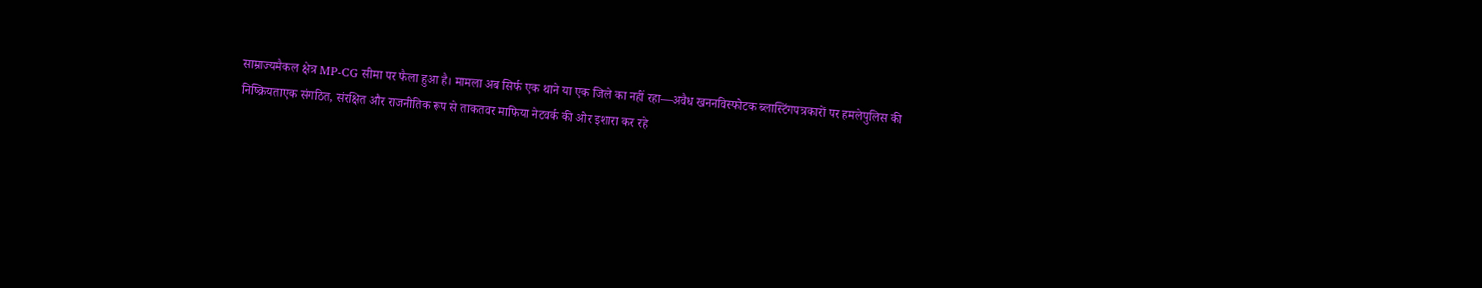साम्राज्यमैकल क्षेत्र MP-CG सीमा पर फैला हुआ है। मामला अब सिर्फ एक थाने या एक जिले का नहीं रहा—अवैध खननविस्फोटक ब्लास्टिंगपत्रकारों पर हमलेपुलिस की निष्क्रियताएक संगठित, संरक्षित और राजनीतिक रूप से ताकतवर माफिया नेटवर्क की ओर इशारा कर रहे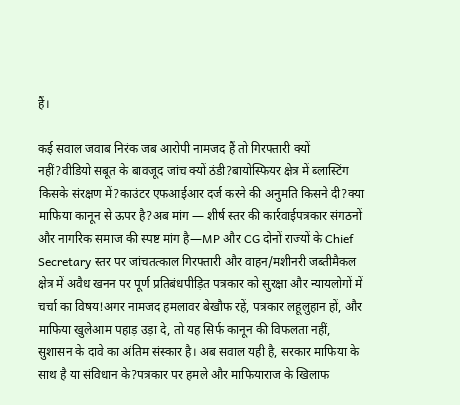हैं।

कई सवाल जवाब निरंक जब आरोपी नामजद हैं तो गिरफ्तारी क्यों नहीं?वीडियो सबूत के बावजूद जांच क्यों ठंडी?बायोस्फियर क्षेत्र में ब्लास्टिंग किसके संरक्षण में?काउंटर एफआईआर दर्ज करने की अनुमति किसने दी?क्या माफिया कानून से ऊपर है?अब मांग — शीर्ष स्तर की कार्रवाईपत्रकार संगठनों और नागरिक समाज की स्पष्ट मांग है—MP और CG दोनों राज्यों के Chief Secretary स्तर पर जांचतत्काल गिरफ्तारी और वाहन/मशीनरी जब्तीमैकल क्षेत्र में अवैध खनन पर पूर्ण प्रतिबंधपीड़ित पत्रकार को सुरक्षा और न्यायलोगों में चर्चा का विषय!अगर नामजद हमलावर बेखौफ रहें, पत्रकार लहूलुहान हों, और माफिया खुलेआम पहाड़ उड़ा दे, तो यह सिर्फ कानून की विफलता नहीं, सुशासन के दावे का अंतिम संस्कार है। अब सवाल यही है, सरकार माफिया के साथ है या संविधान के?पत्रकार पर हमले और माफियाराज के खिलाफ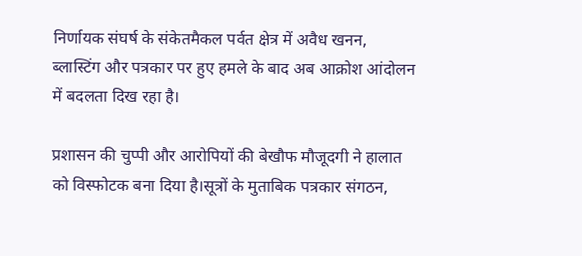निर्णायक संघर्ष के संकेतमैकल पर्वत क्षेत्र में अवैध खनन, ब्लास्टिंग और पत्रकार पर हुए हमले के बाद अब आक्रोश आंदोलन में बदलता दिख रहा है।

प्रशासन की चुप्पी और आरोपियों की बेखौफ मौजूदगी ने हालात को विस्फोटक बना दिया है।सूत्रों के मुताबिक पत्रकार संगठन,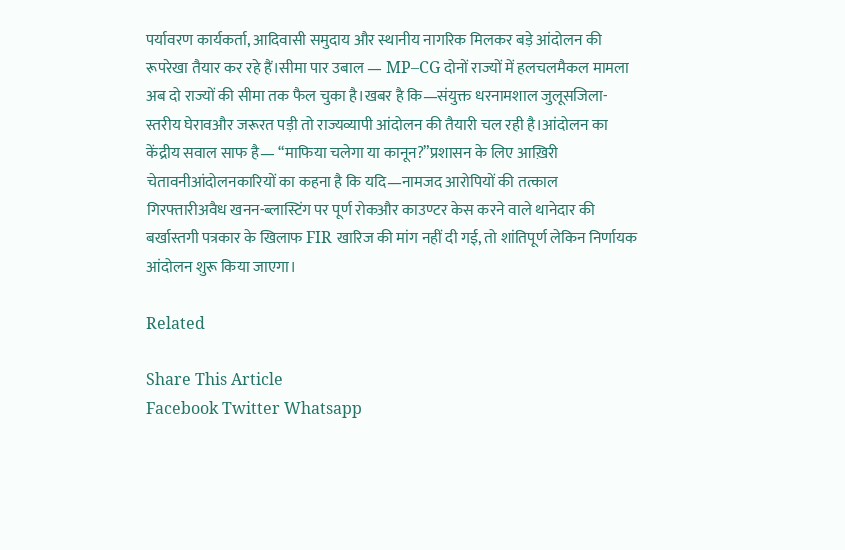पर्यावरण कार्यकर्ता, आदिवासी समुदाय और स्थानीय नागरिक मिलकर बड़े आंदोलन की रूपरेखा तैयार कर रहे हैं।सीमा पार उबाल — MP–CG दोनों राज्यों में हलचलमैकल मामला अब दो राज्यों की सीमा तक फैल चुका है।खबर है कि—संयुक्त धरनामशाल जुलूसजिला-स्तरीय घेरावऔर जरूरत पड़ी तो राज्यव्यापी आंदोलन की तैयारी चल रही है।आंदोलन का केंद्रीय सवाल साफ है— “माफिया चलेगा या कानून?”प्रशासन के लिए आख़िरी चेतावनीआंदोलनकारियों का कहना है कि यदि—नामजद आरोपियों की तत्काल गिरफ्तारीअवैध खनन-ब्लास्टिंग पर पूर्ण रोकऔर काउण्टर केस करने वाले थानेदार की बर्खास्तगी पत्रकार के खिलाफ FIR खारिज की मांग नहीं दी गई, तो शांतिपूर्ण लेकिन निर्णायक आंदोलन शुरू किया जाएगा।

Related

Share This Article
Facebook Twitter Whatsapp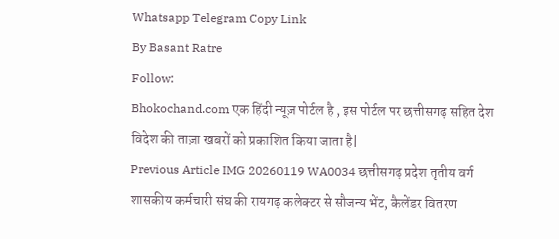Whatsapp Telegram Copy Link
By Basant Ratre
Follow:
Bhokochand.com एक हिंदी न्यूज़ पोर्टल है , इस पोर्टल पर छत्तीसगढ़ सहित देश विदेश की ताज़ा खबरों को प्रकाशित किया जाता है|
Previous Article IMG 20260119 WA0034 छत्तीसगढ़ प्रदेश तृतीय वर्ग शासकीय कर्मचारी संघ की रायगढ़ कलेक्टर से सौजन्य भेंट, कैलेंडर वितरण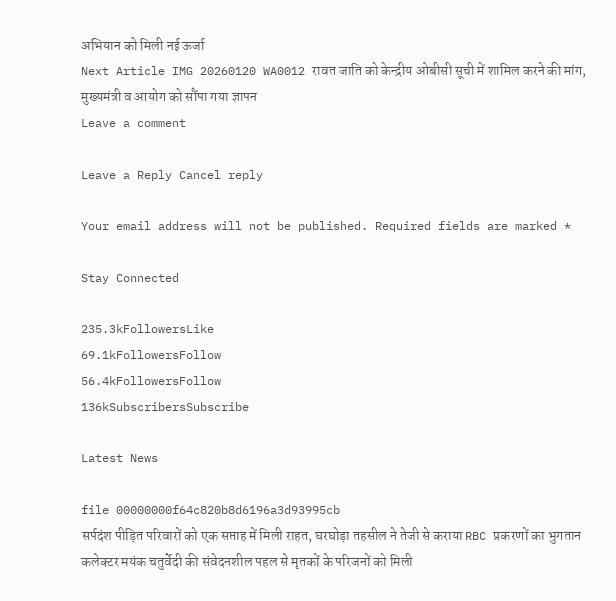अभियान को मिली नई ऊर्जा
Next Article IMG 20260120 WA0012 रावत जाति को केन्द्रीय ओबीसी सूची में शामिल करने की मांग, मुख्यमंत्री व आयोग को सौंपा गया ज्ञापन
Leave a comment

Leave a Reply Cancel reply

Your email address will not be published. Required fields are marked *

Stay Connected

235.3kFollowersLike
69.1kFollowersFollow
56.4kFollowersFollow
136kSubscribersSubscribe

Latest News

file 00000000f64c820b8d6196a3d93995cb
सर्पदंश पीड़ित परिवारों को एक सप्ताह में मिली राहत, घरघोड़ा तहसील ने तेजी से कराया RBC प्रकरणों का भुगतान कलेक्टर मयंक चतुर्वेदी की संवेदनशील पहल से मृतकों के परिजनों को मिली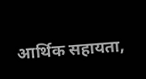आर्थिक सहायता,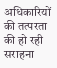अधिकारियों की तत्परता की हो रही सराहना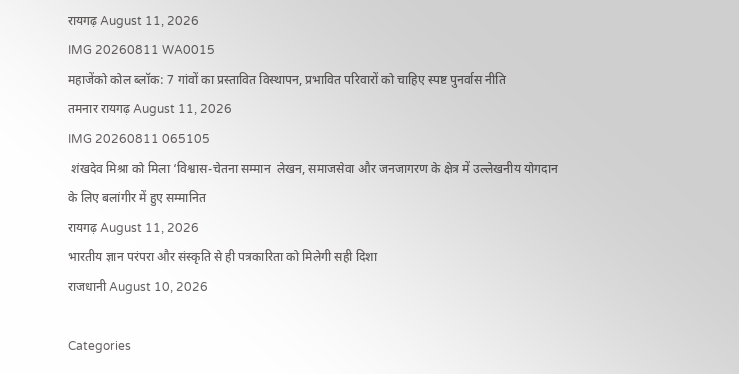रायगढ़ August 11, 2026
IMG 20260811 WA0015
महाजेंको कोल ब्लॉक: 7 गांवों का प्रस्तावित विस्थापन, प्रभावित परिवारों को चाहिए स्पष्ट पुनर्वास नीति
तमनार रायगढ़ August 11, 2026
IMG 20260811 065105
 शंखदेव मिश्रा को मिला ‘विश्वास-चेतना सम्मान  लेखन, समाजसेवा और जनजागरण के क्षेत्र में उल्लेखनीय योगदान के लिए बलांगीर में हुए सम्मानित
रायगढ़ August 11, 2026
भारतीय ज्ञान परंपरा और संस्कृति से ही पत्रकारिता को मिलेगी सही दिशा
राजधानी August 10, 2026

Categories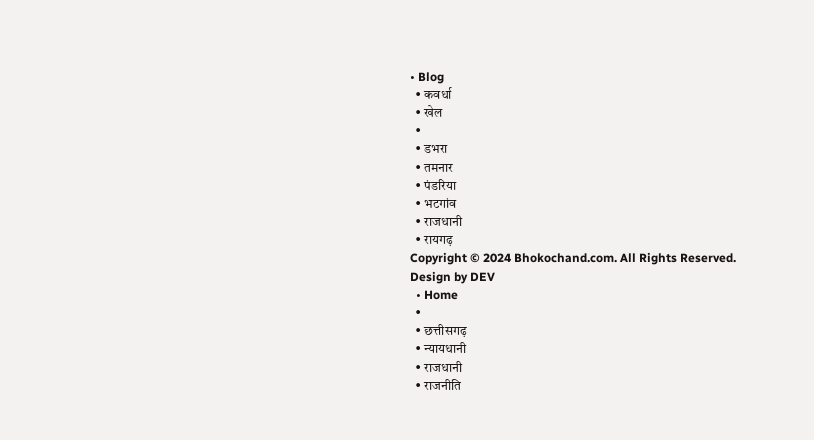• Blog
  • कवर्धा
  • खेल
  •
  • डभरा
  • तमनार
  • पंडरिया
  • भटगांव
  • राजधानी
  • रायगढ़
Copyright © 2024 Bhokochand.com. All Rights Reserved. Design by DEV
  • Home
  •
  • छत्तीसगढ़
  • न्यायधानी
  • राजधानी
  • राजनीति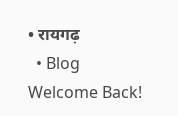• रायगढ़
  • Blog
Welcome Back!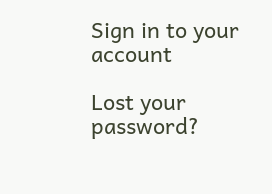Sign in to your account

Lost your password?